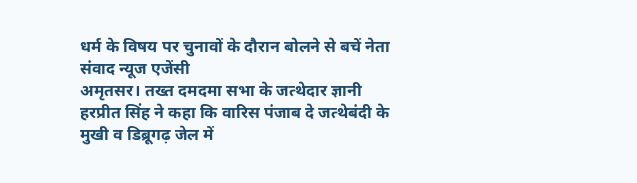धर्म के विषय पर चुनावों के दौरान बोलने से बचें नेता
संवाद न्यूज एजेंसी
अमृतसर। तख्त दमदमा सभा के जत्थेदार ज्ञानी हरप्रीत सिंह ने कहा कि वारिस पंजाब दे जत्थेबंदी के मुखी व डिब्रूगढ़ जेल में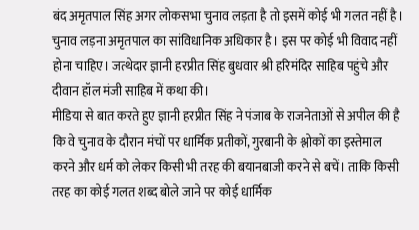बंद अमृतपाल सिंह अगर लोकसभा चुनाव लड़ता है तो इसमें कोई भी गलत नहीं है। चुनाव लड़ना अमृतपाल का सांविधानिक अधिकार है। इस पर कोई भी विवाद नहीं होना चाहिए। जत्थेदार ज्ञानी हरप्रीत सिंह बुधवार श्री हरिमंदिर साहिब पहुंचे और दीवान हॉल मंजी साहिब में कथा की।
मीडिया से बात करते हुए ज्ञानी हरप्रीत सिंह ने पंजाब के राजनेताओं से अपील की है कि वे चुनाव के दौरान मंचों पर धार्मिक प्रतीकों, गुरबानी के श्लोकों का इस्तेमाल करने और धर्म को लेकर किसी भी तरह की बयानबाजी करने से बचें। ताकि किसी तरह का कोई गलत शब्द बोले जाने पर कोई धार्मिक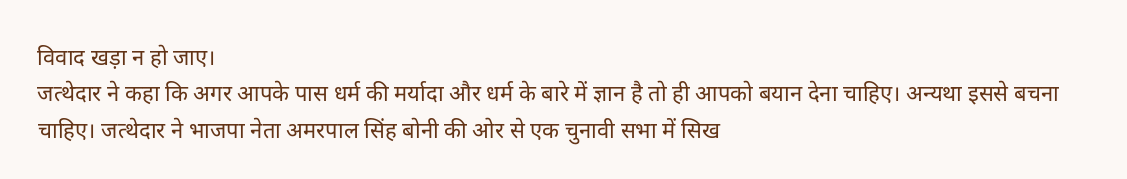विवाद खड़ा न हो जाए।
जत्थेदार ने कहा कि अगर आपके पास धर्म की मर्यादा और धर्म के बारे में ज्ञान है तो ही आपको बयान देना चाहिए। अन्यथा इससे बचना चाहिए। जत्थेदार ने भाजपा नेता अमरपाल सिंह बोनी की ओर से एक चुनावी सभा में सिख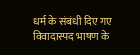धर्म के संबंधी दिए गए विवादास्पद भाषण के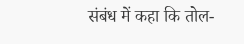संबंध में कहा कि तोल-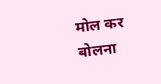मोल कर बोलना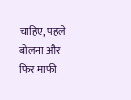चाहिए, पहले बोलना और फिर माफी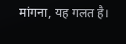मांगना, यह गलत है।